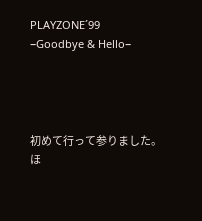PLAYZONE´99
−Goodbye & Hello−




初めて行って参りました。ほ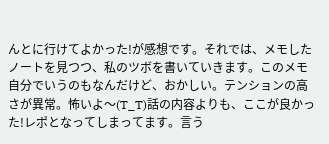んとに行けてよかった!が感想です。それでは、メモしたノートを見つつ、私のツボを書いていきます。このメモ自分でいうのもなんだけど、おかしい。テンションの高さが異常。怖いよ〜(T_T)話の内容よりも、ここが良かった!レポとなってしまってます。言う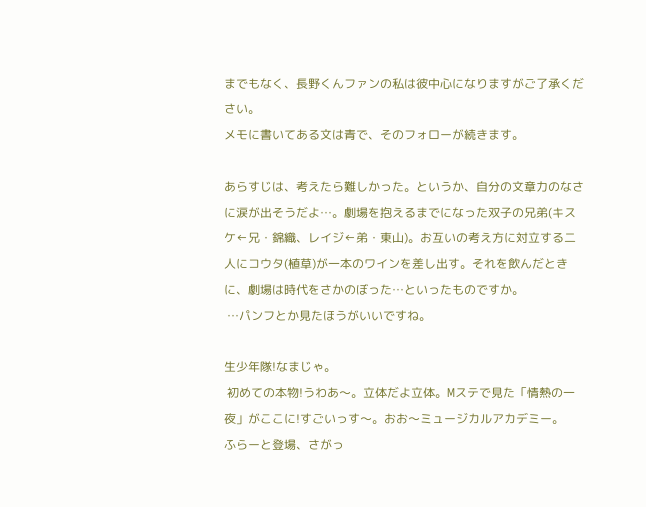までもなく、長野くんファンの私は彼中心になりますがご了承ください。
メモに書いてある文は青で、そのフォローが続きます。

あらすじは、考えたら難しかった。というか、自分の文章力のなさに涙が出そうだよ…。劇場を抱えるまでになった双子の兄弟(キスケ←兄・錦織、レイジ←弟・東山)。お互いの考え方に対立する二人にコウタ(植草)が一本のワインを差し出す。それを飲んだときに、劇場は時代をさかのぼった…といったものですか。
 …パンフとか見たほうがいいですね。

生少年隊!なまじゃ。
 初めての本物!うわあ〜。立体だよ立体。Mステで見た「情熱の一夜」がここに!すごいっす〜。おお〜ミュージカルアカデミー。
ふらーと登場、さがっ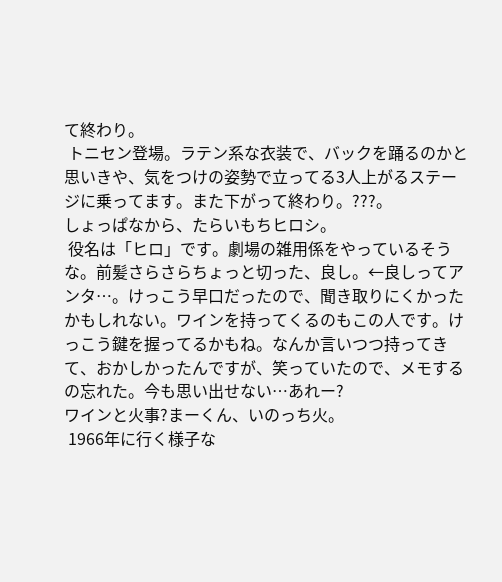て終わり。
 トニセン登場。ラテン系な衣装で、バックを踊るのかと思いきや、気をつけの姿勢で立ってる3人上がるステージに乗ってます。また下がって終わり。???。
しょっぱなから、たらいもちヒロシ。
 役名は「ヒロ」です。劇場の雑用係をやっているそうな。前髪さらさらちょっと切った、良し。←良しってアンタ…。けっこう早口だったので、聞き取りにくかったかもしれない。ワインを持ってくるのもこの人です。けっこう鍵を握ってるかもね。なんか言いつつ持ってきて、おかしかったんですが、笑っていたので、メモするの忘れた。今も思い出せない…あれー?
ワインと火事?まーくん、いのっち火。
 1966年に行く様子な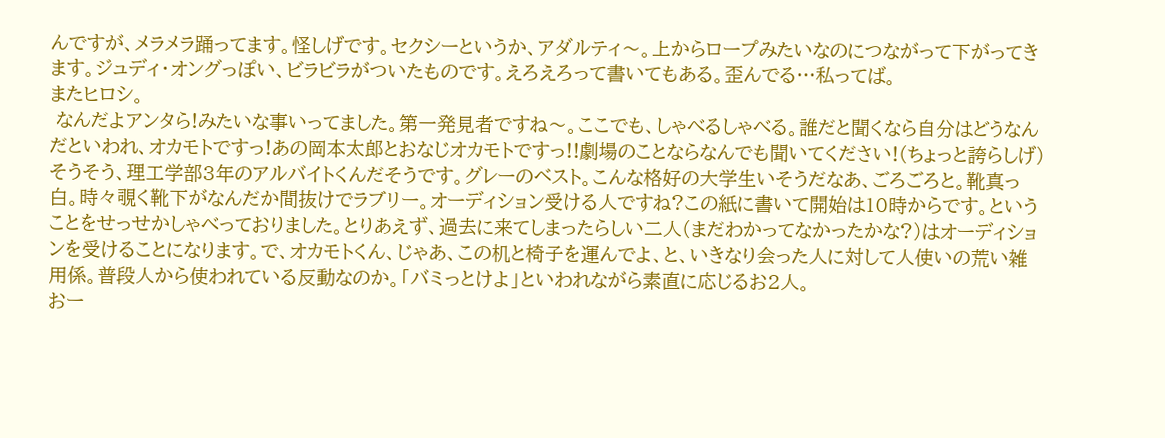んですが、メラメラ踊ってます。怪しげです。セクシーというか、アダルティ〜。上からロープみたいなのにつながって下がってきます。ジュディ・オングっぽい、ビラビラがついたものです。えろえろって書いてもある。歪んでる…私ってば。
またヒロシ。
 なんだよアンタら!みたいな事いってました。第一発見者ですね〜。ここでも、しゃべるしゃべる。誰だと聞くなら自分はどうなんだといわれ、オカモトですっ!あの岡本太郎とおなじオカモトですっ!!劇場のことならなんでも聞いてください!(ちょっと誇らしげ)そうそう、理工学部3年のアルバイトくんだそうです。グレーのベスト。こんな格好の大学生いそうだなあ、ごろごろと。靴真っ白。時々覗く靴下がなんだか間抜けでラブリー。オーディション受ける人ですね?この紙に書いて開始は10時からです。ということをせっせかしゃべっておりました。とりあえず、過去に来てしまったらしい二人(まだわかってなかったかな?)はオーディションを受けることになります。で、オカモトくん、じゃあ、この机と椅子を運んでよ、と、いきなり会った人に対して人使いの荒い雑用係。普段人から使われている反動なのか。「バミっとけよ」といわれながら素直に応じるお2人。
おー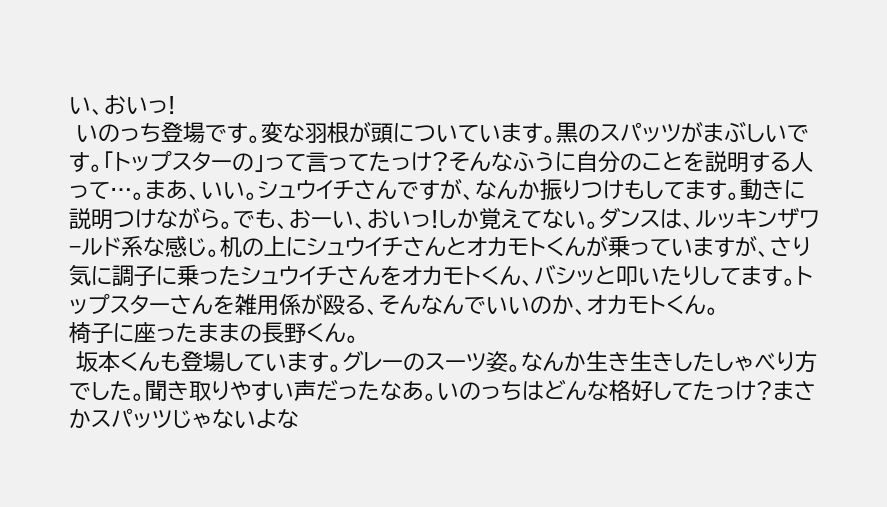い、おいっ!
 いのっち登場です。変な羽根が頭についています。黒のスパッツがまぶしいです。「トップスターの」って言ってたっけ?そんなふうに自分のことを説明する人って…。まあ、いい。シュウイチさんですが、なんか振りつけもしてます。動きに説明つけながら。でも、おーい、おいっ!しか覚えてない。ダンスは、ルッキンザワ−ルド系な感じ。机の上にシュウイチさんとオカモトくんが乗っていますが、さり気に調子に乗ったシュウイチさんをオカモトくん、バシッと叩いたりしてます。トップスターさんを雑用係が殴る、そんなんでいいのか、オカモトくん。
椅子に座ったままの長野くん。
 坂本くんも登場しています。グレーのスーツ姿。なんか生き生きしたしゃべり方でした。聞き取りやすい声だったなあ。いのっちはどんな格好してたっけ?まさかスパッツじゃないよな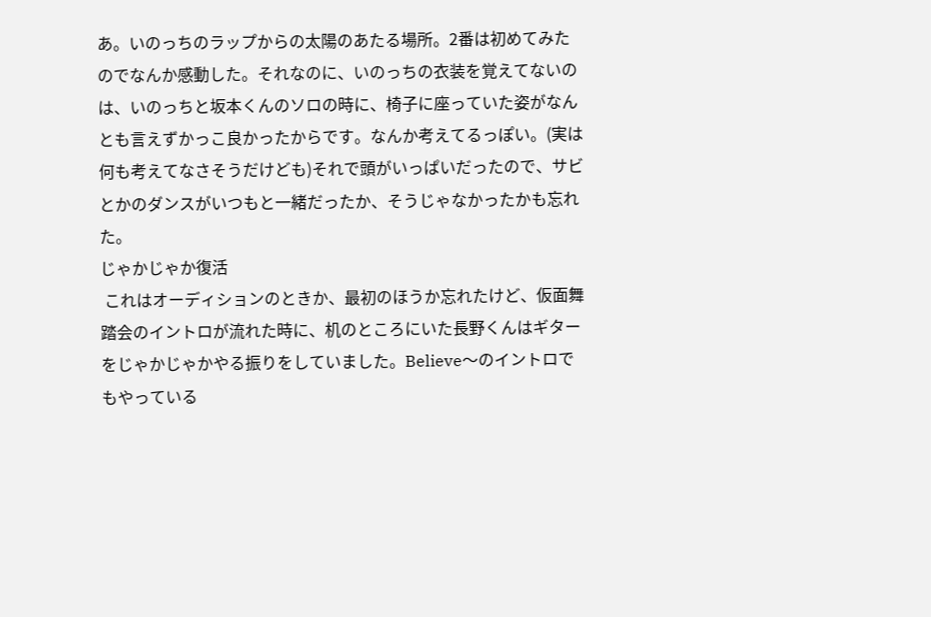あ。いのっちのラップからの太陽のあたる場所。2番は初めてみたのでなんか感動した。それなのに、いのっちの衣装を覚えてないのは、いのっちと坂本くんのソロの時に、椅子に座っていた姿がなんとも言えずかっこ良かったからです。なんか考えてるっぽい。(実は何も考えてなさそうだけども)それで頭がいっぱいだったので、サビとかのダンスがいつもと一緒だったか、そうじゃなかったかも忘れた。
じゃかじゃか復活
 これはオーディションのときか、最初のほうか忘れたけど、仮面舞踏会のイントロが流れた時に、机のところにいた長野くんはギターをじゃかじゃかやる振りをしていました。Believe〜のイントロでもやっている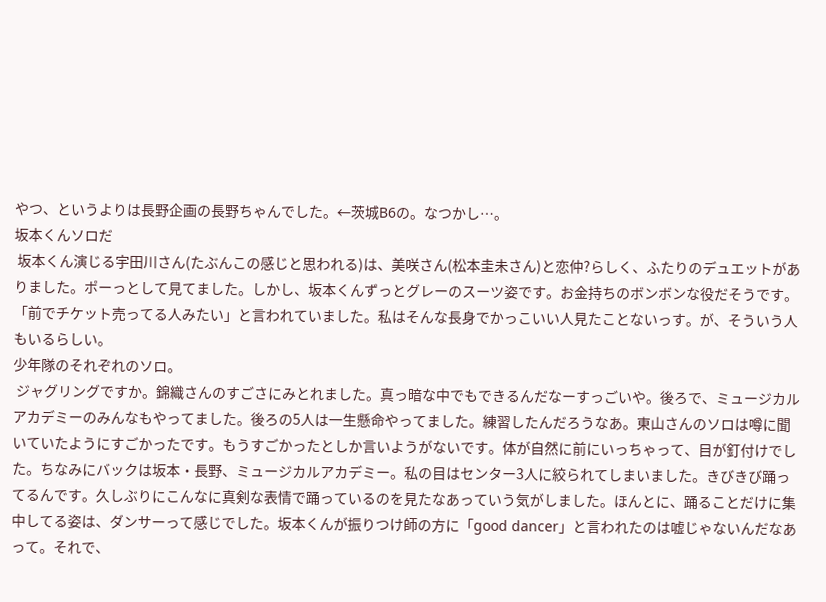やつ、というよりは長野企画の長野ちゃんでした。←茨城B6の。なつかし…。
坂本くんソロだ
 坂本くん演じる宇田川さん(たぶんこの感じと思われる)は、美咲さん(松本圭未さん)と恋仲?らしく、ふたりのデュエットがありました。ポーっとして見てました。しかし、坂本くんずっとグレーのスーツ姿です。お金持ちのボンボンな役だそうです。「前でチケット売ってる人みたい」と言われていました。私はそんな長身でかっこいい人見たことないっす。が、そういう人もいるらしい。
少年隊のそれぞれのソロ。
 ジャグリングですか。錦織さんのすごさにみとれました。真っ暗な中でもできるんだなーすっごいや。後ろで、ミュージカルアカデミーのみんなもやってました。後ろの5人は一生懸命やってました。練習したんだろうなあ。東山さんのソロは噂に聞いていたようにすごかったです。もうすごかったとしか言いようがないです。体が自然に前にいっちゃって、目が釘付けでした。ちなみにバックは坂本・長野、ミュージカルアカデミー。私の目はセンター3人に絞られてしまいました。きびきび踊ってるんです。久しぶりにこんなに真剣な表情で踊っているのを見たなあっていう気がしました。ほんとに、踊ることだけに集中してる姿は、ダンサーって感じでした。坂本くんが振りつけ師の方に「good dancer」と言われたのは嘘じゃないんだなあって。それで、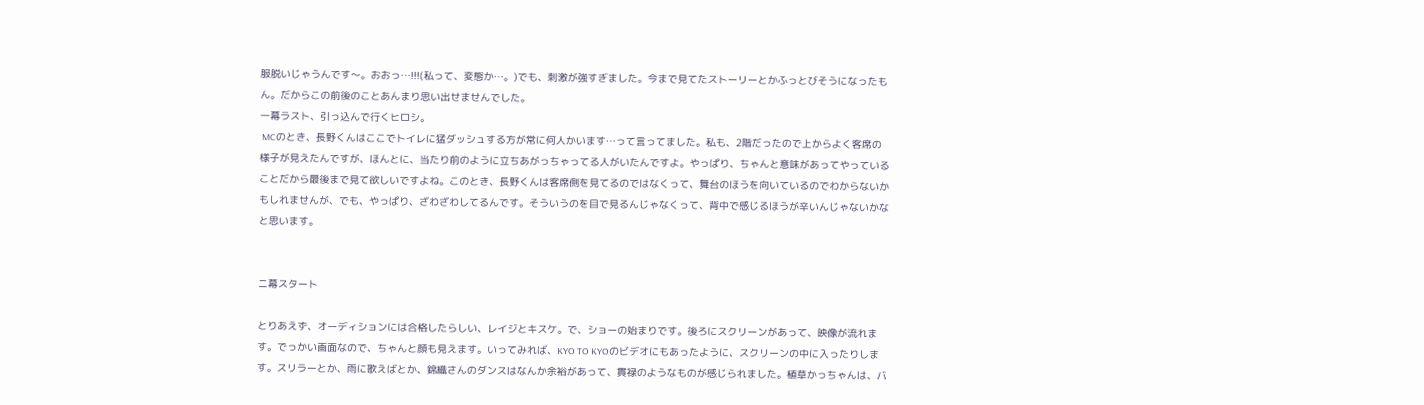服脱いじゃうんです〜。おおっ…!!!(私って、変態か…。)でも、刺激が強すぎました。今まで見てたストーリーとかふっとびそうになったもん。だからこの前後のことあんまり思い出せませんでした。
一幕ラスト、引っ込んで行くヒロシ。
 MCのとき、長野くんはここでトイレに猛ダッシュする方が常に何人かいます…って言ってました。私も、2階だったので上からよく客席の様子が見えたんですが、ほんとに、当たり前のように立ちあがっちゃってる人がいたんですよ。やっぱり、ちゃんと意味があってやっていることだから最後まで見て欲しいですよね。このとき、長野くんは客席側を見てるのではなくって、舞台のほうを向いているのでわからないかもしれませんが、でも、やっぱり、ざわざわしてるんです。そういうのを目で見るんじゃなくって、背中で感じるほうが辛いんじゃないかなと思います。


ニ幕スタート

とりあえず、オーディションには合格したらしい、レイジとキスケ。で、ショーの始まりです。後ろにスクリーンがあって、映像が流れます。でっかい画面なので、ちゃんと顔も見えます。いってみれば、KYO TO KYOのビデオにもあったように、スクリーンの中に入ったりします。スリラーとか、雨に歌えばとか、錦織さんのダンスはなんか余裕があって、貫禄のようなものが感じられました。植草かっちゃんは、バ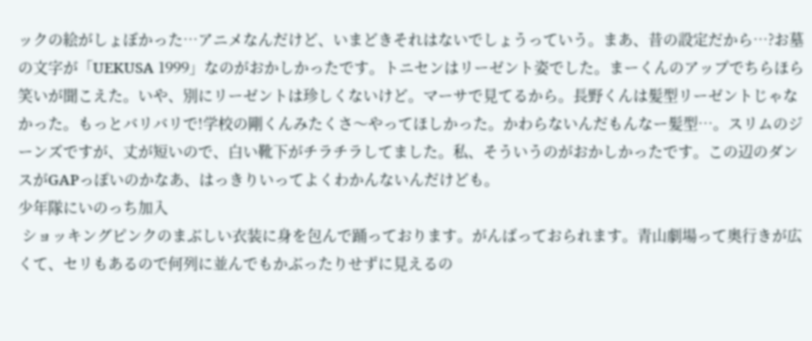ックの絵がしょぼかった…アニメなんだけど、いまどきそれはないでしょうっていう。まあ、昔の設定だから…?お墓の文字が「UEKUSA 1999」なのがおかしかったです。トニセンはリーゼント姿でした。まーくんのアップでちらほら笑いが聞こえた。いや、別にリーゼントは珍しくないけど。マーサで見てるから。長野くんは髪型リーゼントじゃなかった。もっとバリバリで!学校の剛くんみたくさ〜やってほしかった。かわらないんだもんなー髪型…。スリムのジーンズですが、丈が短いので、白い靴下がチラチラしてました。私、そういうのがおかしかったです。この辺のダンスがGAPっぽいのかなあ、はっきりいってよくわかんないんだけども。
少年隊にいのっち加入
 ショッキングピンクのまぶしい衣装に身を包んで踊っております。がんばっておられます。青山劇場って奥行きが広くて、セリもあるので何列に並んでもかぶったりせずに見えるの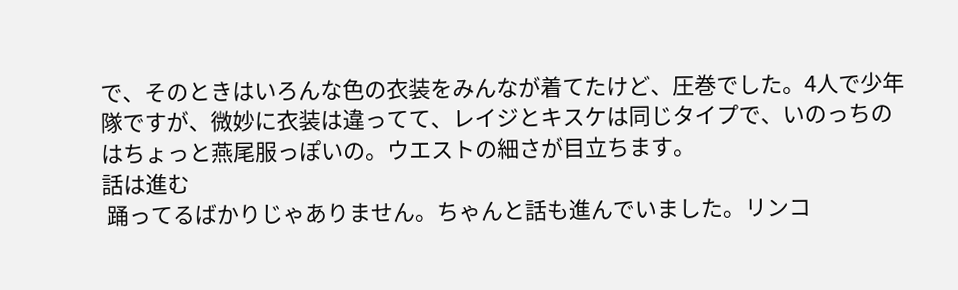で、そのときはいろんな色の衣装をみんなが着てたけど、圧巻でした。4人で少年隊ですが、微妙に衣装は違ってて、レイジとキスケは同じタイプで、いのっちのはちょっと燕尾服っぽいの。ウエストの細さが目立ちます。
話は進む
 踊ってるばかりじゃありません。ちゃんと話も進んでいました。リンコ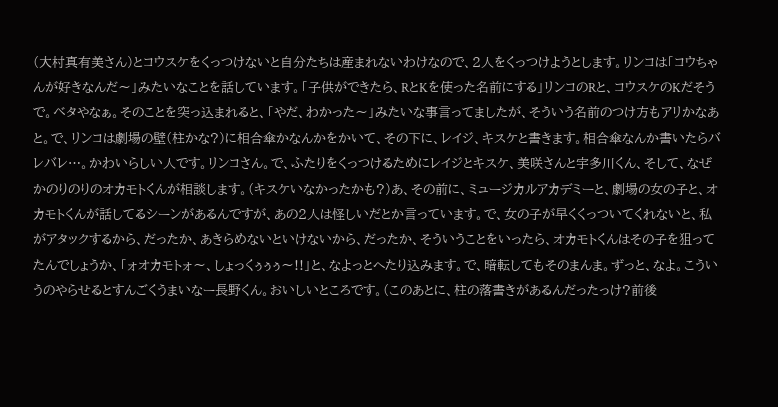(大村真有美さん)とコウスケをくっつけないと自分たちは産まれないわけなので、2人をくっつけようとします。リンコは「コウちゃんが好きなんだ〜」みたいなことを話しています。「子供ができたら、RとKを使った名前にする」リンコのRと、コウスケのKだそうで。ベタやなぁ。そのことを突っ込まれると、「やだ、わかった〜」みたいな事言ってましたが、そういう名前のつけ方もアリかなあと。で、リンコは劇場の壁(柱かな?)に相合傘かなんかをかいて、その下に、レイジ、キスケと書きます。相合傘なんか書いたらバレバレ…。かわいらしい人です。リンコさん。で、ふたりをくっつけるためにレイジとキスケ、美咲さんと宇多川くん、そして、なぜかのりのりのオカモトくんが相談します。(キスケいなかったかも?)あ、その前に、ミュージカルアカデミーと、劇場の女の子と、オカモトくんが話してるシーンがあるんですが、あの2人は怪しいだとか言っています。で、女の子が早くくっついてくれないと、私がアタックするから、だったか、あきらめないといけないから、だったか、そういうことをいったら、オカモトくんはその子を狙ってたんでしょうか、「ォオカモトォ〜、しょっくぅぅぅ〜!!」と、なよっとへたり込みます。で、暗転してもそのまんま。ずっと、なよ。こういうのやらせるとすんごくうまいなー長野くん。おいしいところです。(このあとに、柱の落書きがあるんだったっけ?前後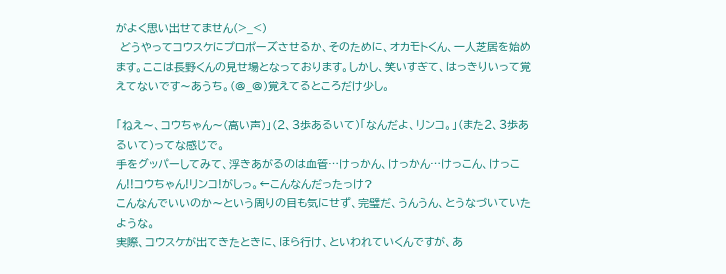がよく思い出せてません(>_<)
 どうやってコウスケにプロポーズさせるか、そのために、オカモトくん、一人芝居を始めます。ここは長野くんの見せ場となっております。しかし、笑いすぎて、はっきりいって覚えてないです〜あうち。(@_@)覚えてるところだけ少し。

「ねえ〜、コウちゃん〜(高い声)」(2、3歩あるいて)「なんだよ、リンコ。」(また2、3歩あるいて)ってな感じで。
手をグッパーしてみて、浮きあがるのは血管…けっかん、けっかん…けっこん、けっこん!!コウちゃん!リンコ!がしっ。←こんなんだったっけ?
こんなんでいいのか〜という周りの目も気にせず、完璧だ、うんうん、とうなづいていたような。
実際、コウスケが出てきたときに、ほら行け、といわれていくんですが、あ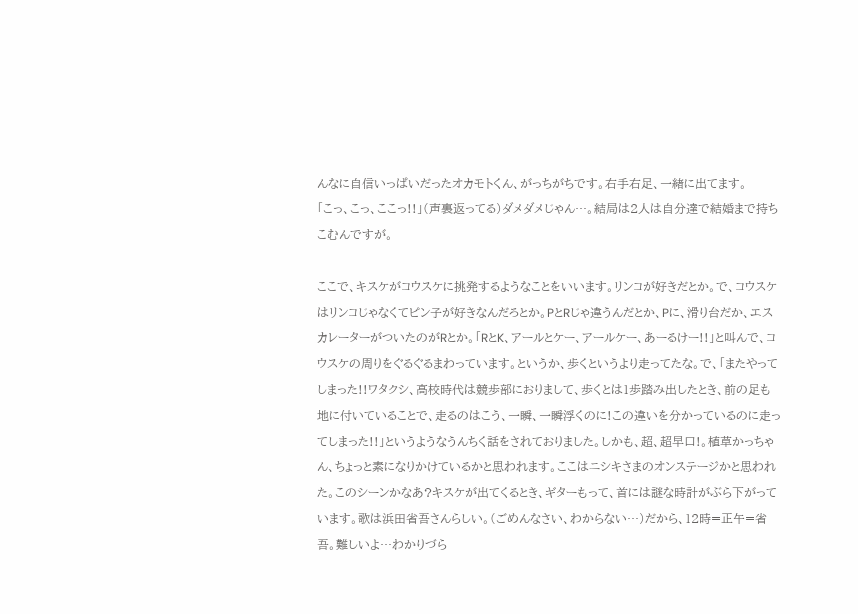んなに自信いっぱいだったオカモトくん、がっちがちです。右手右足、一緒に出てます。
「こっ、こっ、ここっ!!」(声裏返ってる)ダメダメじゃん…。結局は2人は自分達で結婚まで持ちこむんですが。

ここで、キスケがコウスケに挑発するようなことをいいます。リンコが好きだとか。で、コウスケはリンコじゃなくてピン子が好きなんだろとか。PとRじゃ違うんだとか、Pに、滑り台だか、エスカレーターがついたのがRとか。「RとK、アールとケー、アールケー、あーるけー!!」と叫んで、コウスケの周りをぐるぐるまわっています。というか、歩くというより走ってたな。で、「またやってしまった!!ワタクシ、高校時代は競歩部におりまして、歩くとは1歩踏み出したとき、前の足も地に付いていることで、走るのはこう、一瞬、一瞬浮くのに!この違いを分かっているのに走ってしまった!!」というようなうんちく話をされておりました。しかも、超、超早口!。植草かっちゃん、ちょっと素になりかけているかと思われます。ここはニシキさまのオンステージかと思われた。このシーンかなあ?キスケが出てくるとき、ギターもって、首には謎な時計がぶら下がっています。歌は浜田省吾さんらしい。(ごめんなさい、わからない…)だから、12時=正午=省吾。難しいよ…わかりづら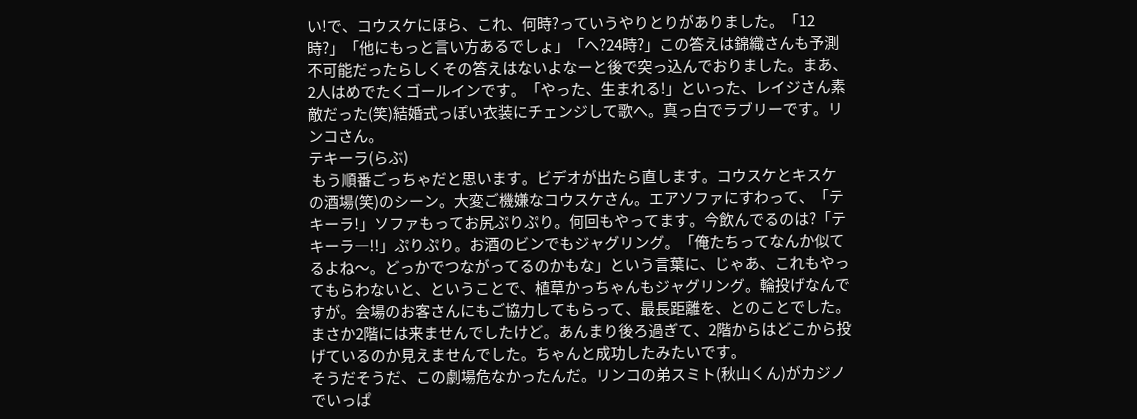い!で、コウスケにほら、これ、何時?っていうやりとりがありました。「12時?」「他にもっと言い方あるでしょ」「へ?24時?」この答えは錦織さんも予測不可能だったらしくその答えはないよなーと後で突っ込んでおりました。まあ、2人はめでたくゴールインです。「やった、生まれる!」といった、レイジさん素敵だった(笑)結婚式っぽい衣装にチェンジして歌へ。真っ白でラブリーです。リンコさん。
テキーラ(らぶ)
 もう順番ごっちゃだと思います。ビデオが出たら直します。コウスケとキスケの酒場(笑)のシーン。大変ご機嫌なコウスケさん。エアソファにすわって、「テキーラ!」ソファもってお尻ぷりぷり。何回もやってます。今飲んでるのは?「テキーラ―!!」ぷりぷり。お酒のビンでもジャグリング。「俺たちってなんか似てるよね〜。どっかでつながってるのかもな」という言葉に、じゃあ、これもやってもらわないと、ということで、植草かっちゃんもジャグリング。輪投げなんですが。会場のお客さんにもご協力してもらって、最長距離を、とのことでした。まさか2階には来ませんでしたけど。あんまり後ろ過ぎて、2階からはどこから投げているのか見えませんでした。ちゃんと成功したみたいです。
そうだそうだ、この劇場危なかったんだ。リンコの弟スミト(秋山くん)がカジノでいっぱ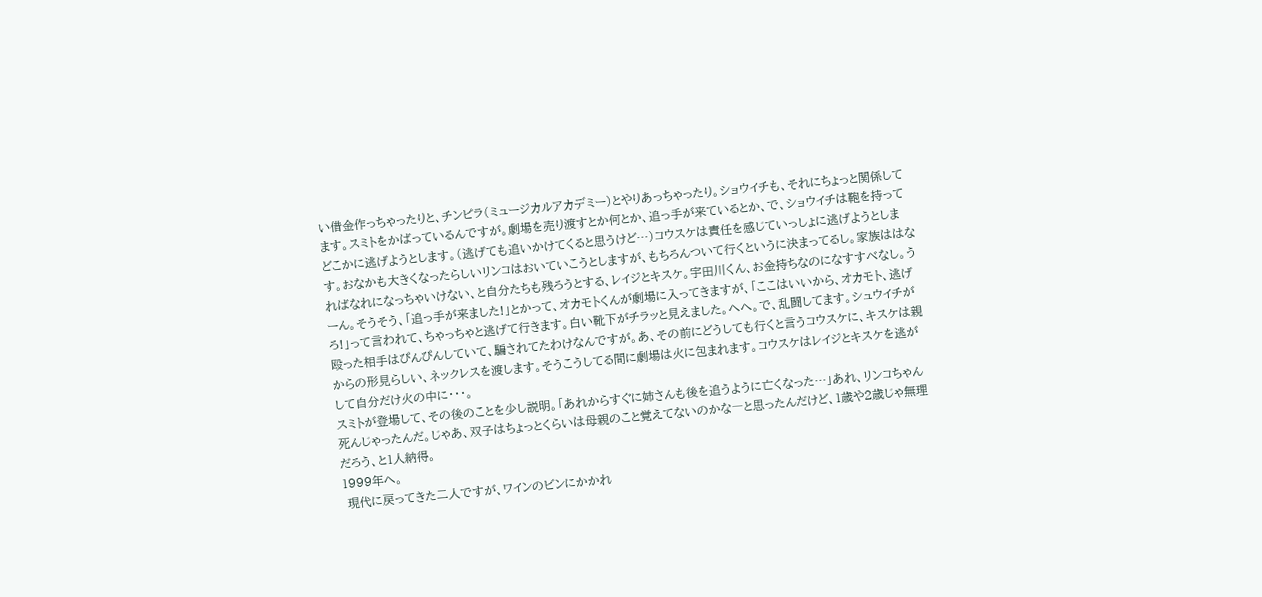い借金作っちゃったりと、チンピラ(ミュージカルアカデミー)とやりあっちゃったり。ショウイチも、それにちょっと関係してます。スミトをかばっているんですが。劇場を売り渡すとか何とか、追っ手が来ているとか、で、ショウイチは鞄を持ってどこかに逃げようとします。(逃げても追いかけてくると思うけど…)コウスケは責任を感じていっしょに逃げようとします。おなかも大きくなったらしいリンコはおいていこうとしますが、もちろんついて行くというに決まってるし。家族ははなればなれになっちゃいけない、と自分たちも残ろうとする、レイジとキスケ。宇田川くん、お金持ちなのになすすべなし。うーん。そうそう、「追っ手が来ました!」とかって、オカモトくんが劇場に入ってきますが、「ここはいいから、オカモト、逃げろ!」って言われて、ちゃっちゃと逃げて行きます。白い靴下がチラッと見えました。へへ。で、乱闘してます。シュウイチが殴った相手はぴんぴんしていて、騙されてたわけなんですが。あ、その前にどうしても行くと言うコウスケに、キスケは親からの形見らしい、ネックレスを渡します。そうこうしてる間に劇場は火に包まれます。コウスケはレイジとキスケを逃がして自分だけ火の中に・・・。
スミトが登場して、その後のことを少し説明。「あれからすぐに姉さんも後を追うように亡くなった…」あれ、リンコちゃん死んじゃったんだ。じゃあ、双子はちょっとくらいは母親のこと覚えてないのかな―と思ったんだけど、1歳や2歳じゃ無理だろう、と1人納得。
1999年へ。
 現代に戻ってきた二人ですが、ワインのビンにかかれ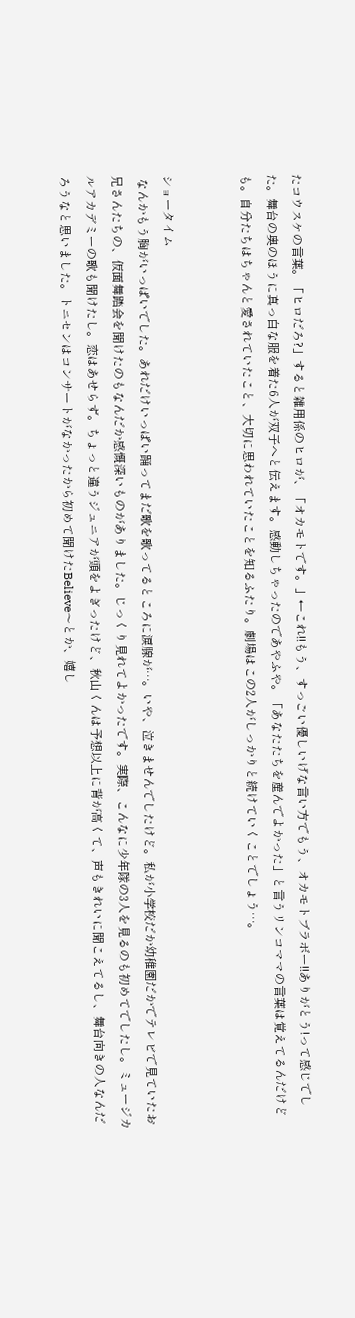たコウスケの言葉。「ヒロだろ?」すると雑用係のヒロが、「オカモトです。」←これ!!もう、すっごい優しいげな言い方でもう、オカモトブラボー!!ありがとう!って感じでした。舞台の奥のほうに真っ白な服を着た6人が双子へと伝えます。感動しちゃったのであやふや。「あなたたちを産んでよかった」と言うリンコママの言葉は覚えてるんだけども。自分たちはちゃんと愛されていたこと、大切に思われていたことを知るふたり。劇場はこの2人がしっかりと続けていくことでしょう…。


ショータイム
 なんかもう胸がいっぱいでした。あれだけいっぱい踊ってまだ歌を歌ってるところに涙腺が…。いや、泣きませんでしたけど。私が小学校だか幼稚園だかでテレビで見ていたお兄さんたちの、仮面舞踏会を聞けたのもなんだか感慨深いものがありました。じっくり見れてよかったです。実際、こんなに少年隊の3人を見るのも初めてでしたし。ミュージカルアカデミーの歌も聞けたし。恋はあせらず。ちょっと違うジュニアが頭をよぎったけど、秋山くんは予想以上に背が高くて、声もきれいに聞こえてるし、舞台向きの人なんだろうなと思いました。トニセンはコンサートがなかったから初めて聞けたBelieve〜とか、嬉し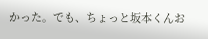かった。でも、ちょっと坂本くんお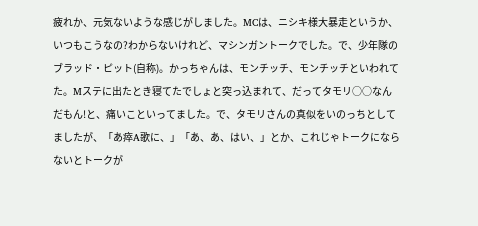疲れか、元気ないような感じがしました。MCは、ニシキ様大暴走というか、いつもこうなの?わからないけれど、マシンガントークでした。で、少年隊のブラッド・ピット(自称)。かっちゃんは、モンチッチ、モンチッチといわれてた。Mステに出たとき寝てたでしょと突っ込まれて、だってタモリ○○なんだもん!と、痛いこといってました。で、タモリさんの真似をいのっちとしてましたが、「あ瘁A歌に、」「あ、あ、はい、」とか、これじゃトークにならないとトークが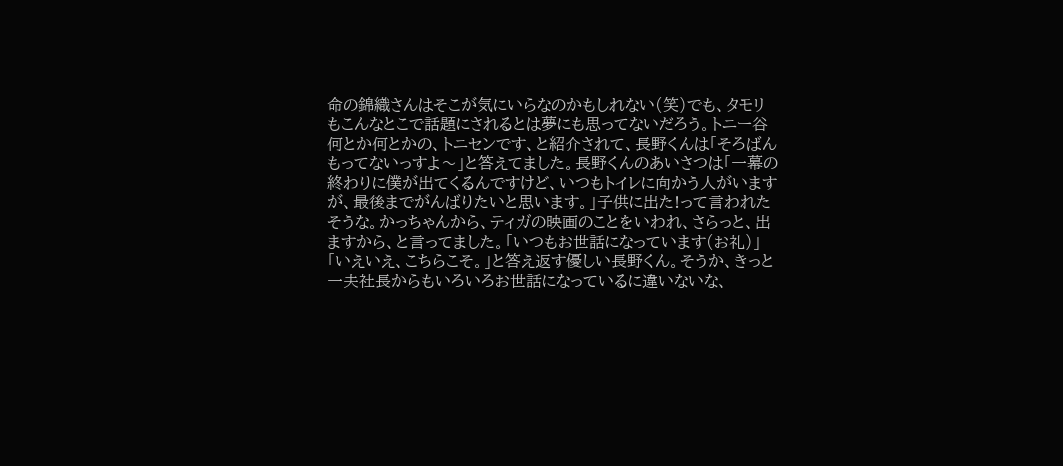命の錦織さんはそこが気にいらなのかもしれない(笑)でも、タモリもこんなとこで話題にされるとは夢にも思ってないだろう。トニー谷何とか何とかの、トニセンです、と紹介されて、長野くんは「そろばんもってないっすよ〜」と答えてました。長野くんのあいさつは「一幕の終わりに僕が出てくるんですけど、いつもトイレに向かう人がいますが、最後までがんばりたいと思います。」子供に出た!って言われたそうな。かっちゃんから、ティガの映画のことをいわれ、さらっと、出ますから、と言ってました。「いつもお世話になっています(お礼)」「いえいえ、こちらこそ。」と答え返す優しい長野くん。そうか、きっと一夫社長からもいろいろお世話になっているに違いないな、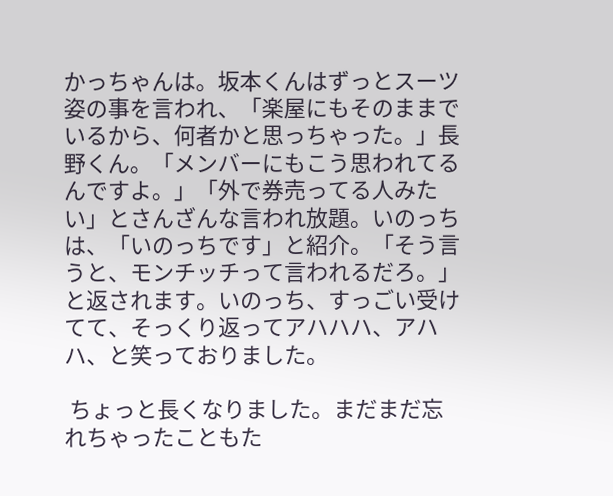かっちゃんは。坂本くんはずっとスーツ姿の事を言われ、「楽屋にもそのままでいるから、何者かと思っちゃった。」長野くん。「メンバーにもこう思われてるんですよ。」「外で券売ってる人みたい」とさんざんな言われ放題。いのっちは、「いのっちです」と紹介。「そう言うと、モンチッチって言われるだろ。」と返されます。いのっち、すっごい受けてて、そっくり返ってアハハハ、アハハ、と笑っておりました。

 ちょっと長くなりました。まだまだ忘れちゃったこともた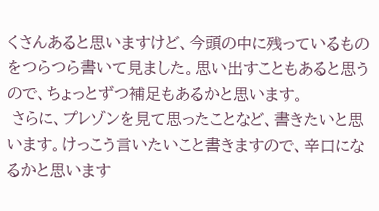くさんあると思いますけど、今頭の中に残っているものをつらつら書いて見ました。思い出すこともあると思うので、ちょっとずつ補足もあるかと思います。
 さらに、プレゾンを見て思ったことなど、書きたいと思います。けっこう言いたいこと書きますので、辛口になるかと思います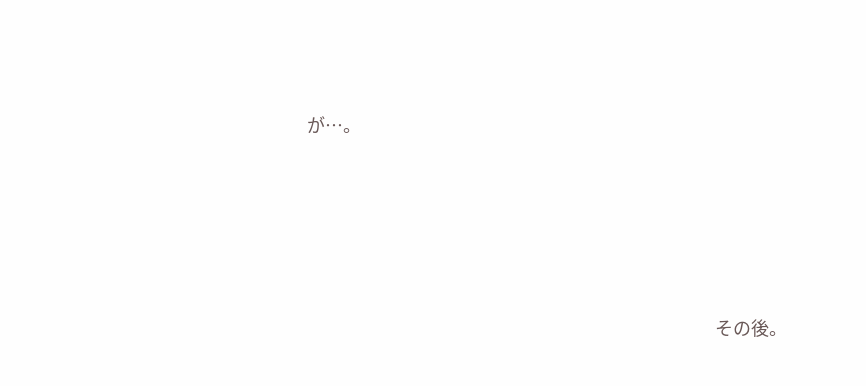が…。







                                                                                                      その後。